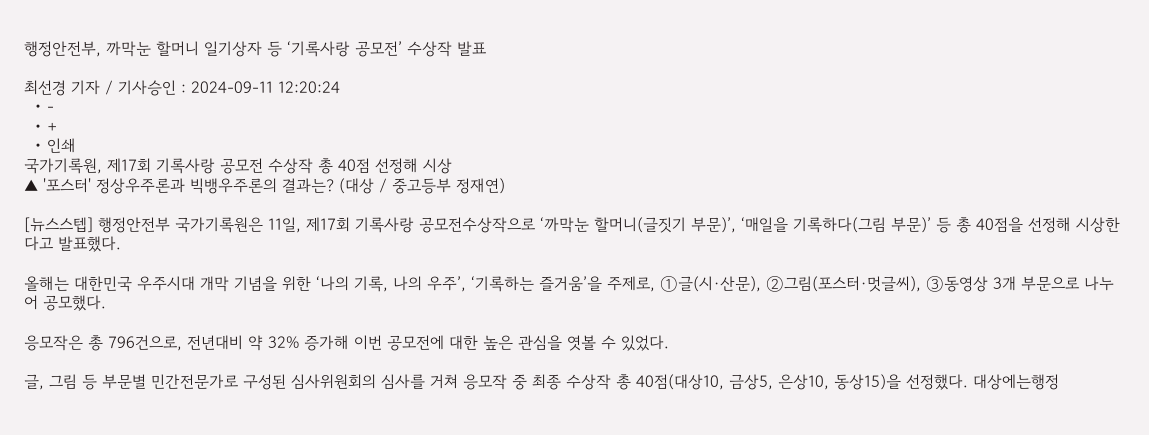행정안전부, 까막눈 할머니 일기상자 등 ‘기록사랑 공모전’ 수상작 발표

최선경 기자 / 기사승인 : 2024-09-11 12:20:24
  • -
  • +
  • 인쇄
국가기록원, 제17회 기록사랑 공모전 수상작 총 40점 선정해 시상
▲ '포스터' 정상우주론과 빅뱅우주론의 결과는? (대상 / 중고등부 정재연)

[뉴스스텝] 행정안전부 국가기록원은 11일, 제17회 기록사랑 공모전수상작으로 ‘까막눈 할머니(글짓기 부문)’, ‘매일을 기록하다(그림 부문)’ 등 총 40점을 선정해 시상한다고 발표했다.

올해는 대한민국 우주시대 개막 기념을 위한 ‘나의 기록, 나의 우주’, ‘기록하는 즐거움’을 주제로, ①글(시·산문), ②그림(포스터·멋글씨), ③동영상 3개 부문으로 나누어 공모했다.

응모작은 총 796건으로, 전년대비 약 32% 증가해 이번 공모전에 대한 높은 관심을 엿볼 수 있었다.

글, 그림 등 부문별 민간전문가로 구성된 심사위원회의 심사를 거쳐 응모작 중 최종 수상작 총 40점(대상10, 금상5, 은상10, 동상15)을 선정했다. 대상에는행정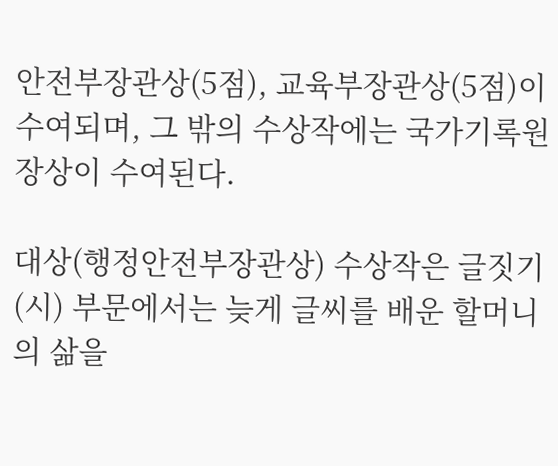안전부장관상(5점), 교육부장관상(5점)이 수여되며, 그 밖의 수상작에는 국가기록원장상이 수여된다.

대상(행정안전부장관상) 수상작은 글짓기(시) 부문에서는 늦게 글씨를 배운 할머니의 삶을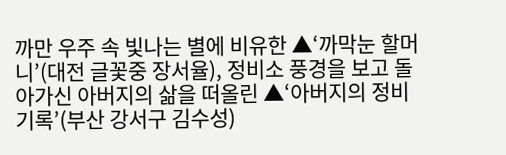까만 우주 속 빛나는 별에 비유한 ▲‘까막눈 할머니’(대전 글꽃중 장서율), 정비소 풍경을 보고 돌아가신 아버지의 삶을 떠올린 ▲‘아버지의 정비기록’(부산 강서구 김수성)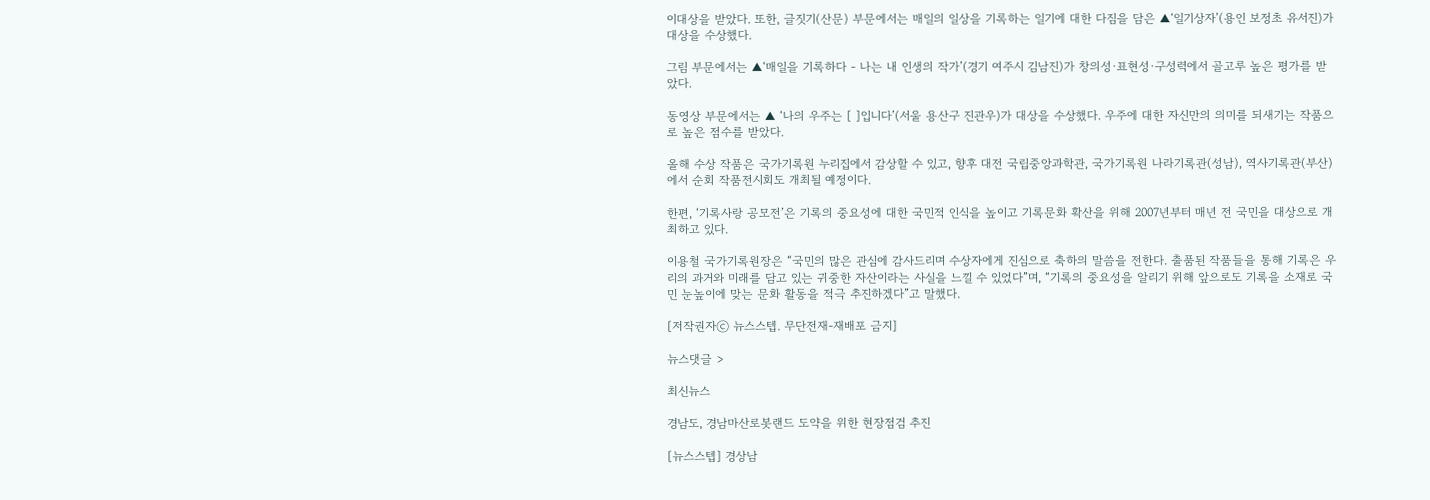이대상을 받았다. 또한, 글짓기(산문) 부문에서는 매일의 일상을 기록하는 일기에 대한 다짐을 담은 ▲‘일기상자’(용인 보정초 유서진)가 대상을 수상했다.

그림 부문에서는 ▲‘매일을 기록하다 - 나는 내 인생의 작가’(경기 여주시 김남진)가 창의성·표현성·구성력에서 골고루 높은 평가를 받았다.

동영상 부문에서는 ▲ ‘나의 우주는 [ ]입니다’(서울 용산구 진관우)가 대상을 수상했다. 우주에 대한 자신만의 의미를 되새기는 작품으로 높은 점수를 받았다.

올해 수상 작품은 국가기록원 누리집에서 감상할 수 있고, 향후 대전 국립중앙과학관, 국가기록원 나라기록관(성남), 역사기록관(부산)에서 순회 작품전시회도 개최될 예정이다.

한편, ‘기록사랑 공모전’은 기록의 중요성에 대한 국민적 인식을 높이고 기록문화 확산을 위해 2007년부터 매년 전 국민을 대상으로 개최하고 있다.

이용철 국가기록원장은 “국민의 많은 관심에 감사드리며 수상자에게 진심으로 축하의 말씀을 전한다. 출품된 작품들을 통해 기록은 우리의 과거와 미래를 담고 있는 귀중한 자산이라는 사실을 느낄 수 있었다”며, “기록의 중요성을 알리기 위해 앞으로도 기록을 소재로 국민 눈높이에 맞는 문화 활동을 적극 추진하겠다”고 말했다.

[저작권자ⓒ 뉴스스텝. 무단전재-재배포 금지]

뉴스댓글 >

최신뉴스

경남도, 경남마산로봇랜드 도약을 위한 현장점검 추진

[뉴스스텝] 경상남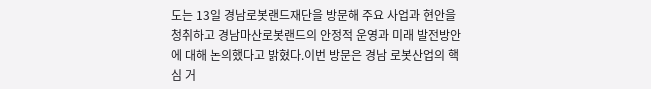도는 13일 경남로봇랜드재단을 방문해 주요 사업과 현안을 청취하고 경남마산로봇랜드의 안정적 운영과 미래 발전방안에 대해 논의했다고 밝혔다.이번 방문은 경남 로봇산업의 핵심 거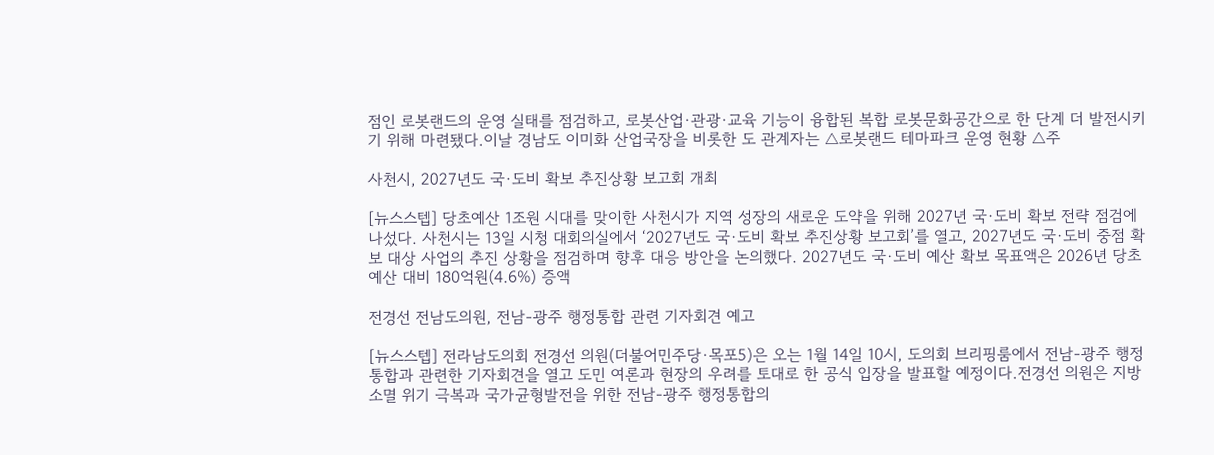점인 로봇랜드의 운영 실태를 점검하고, 로봇산업·관광·교육 기능이 융합된 복합 로봇문화공간으로 한 단계 더 발전시키기 위해 마련됐다.이날 경남도 이미화 산업국장을 비롯한 도 관계자는 △로봇랜드 테마파크 운영 현황 △주

사천시, 2027년도 국·도비 확보 추진상황 보고회 개최

[뉴스스텝] 당초예산 1조원 시대를 맞이한 사천시가 지역 성장의 새로운 도약을 위해 2027년 국·도비 확보 전략 점검에 나섰다. 사천시는 13일 시청 대회의실에서 ‘2027년도 국·도비 확보 추진상황 보고회’를 열고, 2027년도 국·도비 중점 확보 대상 사업의 추진 상황을 점검하며 향후 대응 방안을 논의했다. 2027년도 국·도비 예산 확보 목표액은 2026년 당초예산 대비 180억원(4.6%) 증액

전경선 전남도의원, 전남-광주 행정통합 관련 기자회견 예고

[뉴스스텝] 전라남도의회 전경선 의원(더불어민주당·목포5)은 오는 1월 14일 10시, 도의회 브리핑룸에서 전남-광주 행정통합과 관련한 기자회견을 열고 도민 여론과 현장의 우려를 토대로 한 공식 입장을 발표할 예정이다.전경선 의원은 지방소멸 위기 극복과 국가균형발전을 위한 전남-광주 행정통합의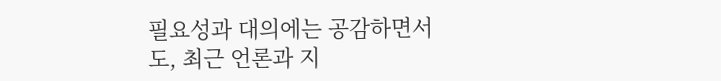필요성과 대의에는 공감하면서도, 최근 언론과 지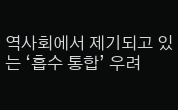역사회에서 제기되고 있는 ‘흡수 통합’ 우려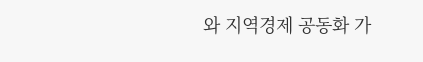와 지역경제 공동화 가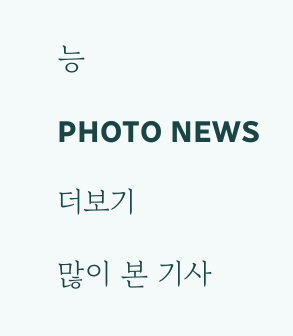능

PHOTO NEWS

더보기

많이 본 기사